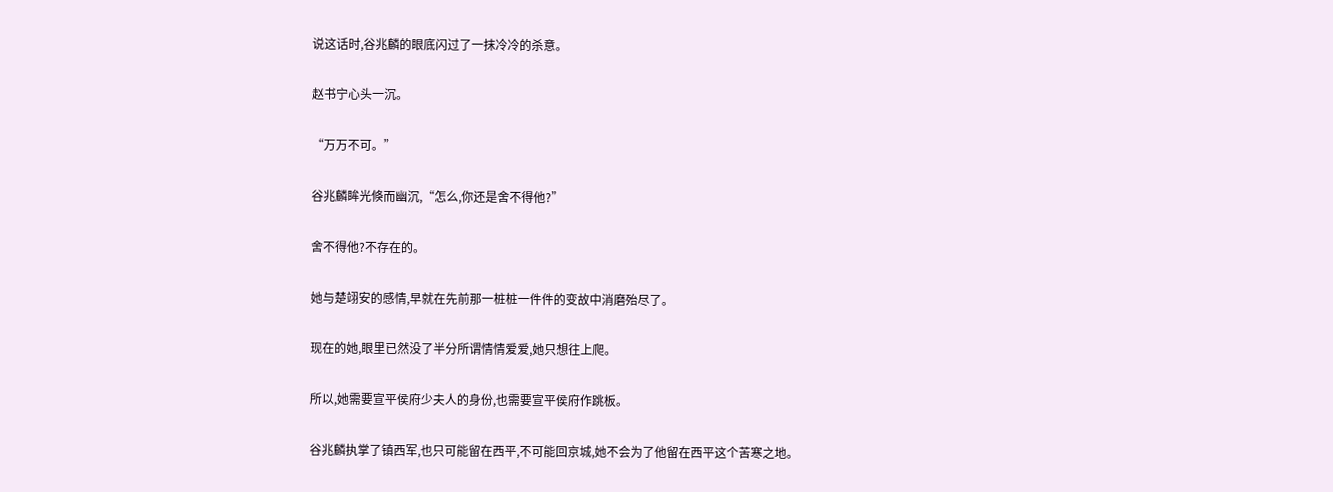说这话时,谷兆麟的眼底闪过了一抹冷冷的杀意。

赵书宁心头一沉。

“万万不可。”

谷兆麟眸光倏而幽沉,“怎么,你还是舍不得他?”

舍不得他?不存在的。

她与楚翊安的感情,早就在先前那一桩桩一件件的变故中消磨殆尽了。

现在的她,眼里已然没了半分所谓情情爱爱,她只想往上爬。

所以,她需要宣平侯府少夫人的身份,也需要宣平侯府作跳板。

谷兆麟执掌了镇西军,也只可能留在西平,不可能回京城,她不会为了他留在西平这个苦寒之地。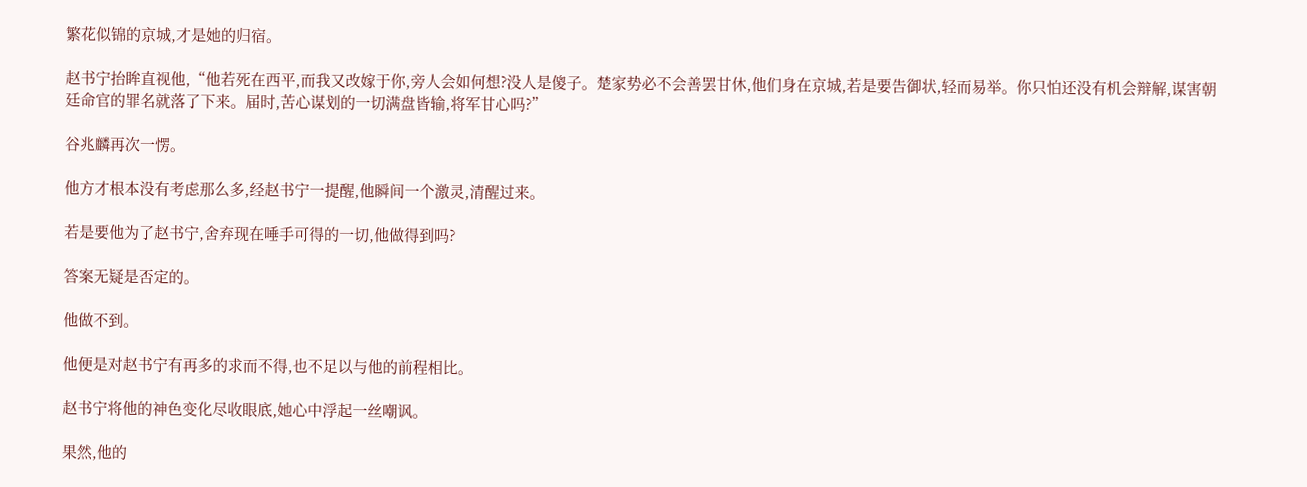繁花似锦的京城,才是她的归宿。

赵书宁抬眸直视他,“他若死在西平,而我又改嫁于你,旁人会如何想?没人是傻子。楚家势必不会善罢甘休,他们身在京城,若是要告御状,轻而易举。你只怕还没有机会辩解,谋害朝廷命官的罪名就落了下来。届时,苦心谋划的一切满盘皆输,将军甘心吗?”

谷兆麟再次一愣。

他方才根本没有考虑那么多,经赵书宁一提醒,他瞬间一个激灵,清醒过来。

若是要他为了赵书宁,舍弃现在唾手可得的一切,他做得到吗?

答案无疑是否定的。

他做不到。

他便是对赵书宁有再多的求而不得,也不足以与他的前程相比。

赵书宁将他的神色变化尽收眼底,她心中浮起一丝嘲讽。

果然,他的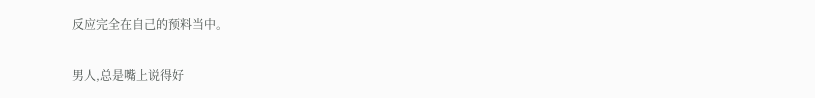反应完全在自己的预料当中。

男人,总是嘴上说得好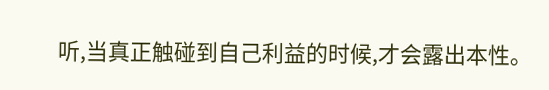听,当真正触碰到自己利益的时候,才会露出本性。